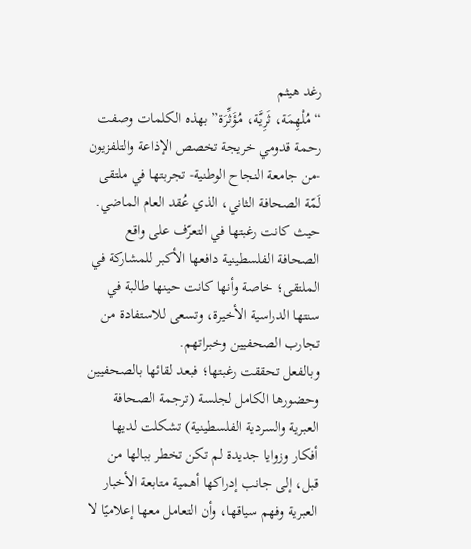رغد هيثم
“مُلْهِمَة، ثَرِيَّة، مُؤَثِّرَة” بهذه الكلمات وصفت رحمة قدومي خريجة تخصص الإذاعة والتلفزيون -من جامعة النجاح الوطنية- تجربتها في ملتقى لَمّة الصحافة الثاني، الذي عُقد العام الماضي.
حيث كانت رغبتها في التعرّف على واقع الصحافة الفلسطينية دافعها الأكبر للمشاركة في الملتقى؛ خاصة وأنها كانت حينها طالبة في سنتها الدراسية الأخيرة، وتسعى للاستفادة من تجارب الصحفيين وخبراتهم.
وبالفعل تحققت رغبتها؛ فبعد لقائها بالصحفيين وحضورها الكامل لجلسة (ترجمة الصحافة العبرية والسردية الفلسطينية) تشكلت لديها أفكار وزوايا جديدة لم تكن تخطر ببالها من قبل، إلى جانب إدراكها أهمية متابعة الأخبار العبرية وفهم سياقها، وأن التعامل معها إعلاميًا لا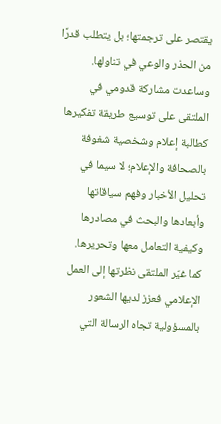يقتصر على ترجمتها؛ بل يتطلب قدرًا من الحذر والوعي في تناولها.
وساعدت مشاركة قدومي في الملتقى على توسيع طريقة تفكيرها كطالبة إعلام وشخصية شغوفة بالصحافة والإعلام؛ لا سيما في تحليل الأخبار وفهم سياقاتها وأبعادها والبحث في مصادرها وكيفية التعامل معها وتحريرها.
كما غيّر الملتقى نظرتها إلى العمل الإعلامي فعزز لديها الشعور بالمسؤولية تجاه الرسالة التي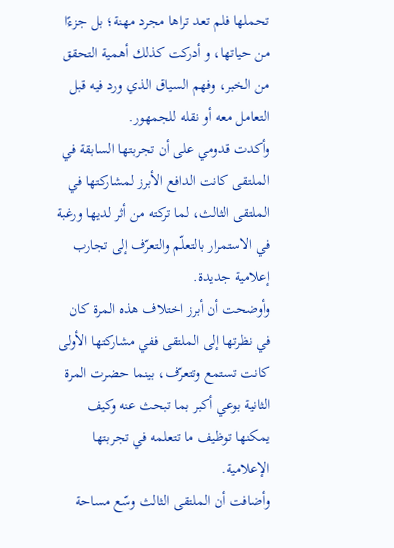تحملها فلم تعد تراها مجرد مهنة؛ بل جزءًا من حياتها، و أدركت كذلك أهمية التحقق من الخبر، وفهم السياق الذي ورد فيه قبل التعامل معه أو نقله للجمهور.
وأكدت قدومي على أن تجربتها السابقة في الملتقى كانت الدافع الأبرز لمشاركتها في الملتقى الثالث، لما تركته من أثر لديها ورغبة في الاستمرار بالتعلّم والتعرّف إلى تجارب إعلامية جديدة.
وأوضحت أن أبرز اختلاف هذه المرة كان في نظرتها إلى الملتقى ففي مشاركتها الأولى كانت تستمع وتتعرّف، بينما حضرت المرة الثانية بوعي أكبر بما تبحث عنه وكيف يمكنها توظيف ما تتعلمه في تجربتها الإعلامية.
وأضافت أن الملتقى الثالث وسّع مساحة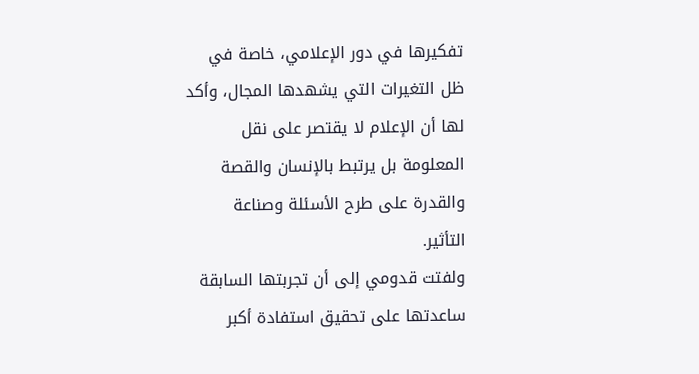تفكيرها في دور الإعلامي، خاصة في ظل التغيرات التي يشهدها المجال، وأكد لها أن الإعلام لا يقتصر على نقل المعلومة بل يرتبط بالإنسان والقصة والقدرة على طرح الأسئلة وصناعة التأثير.
ولفتت قدومي إلى أن تجربتها السابقة ساعدتها على تحقيق استفادة أكبر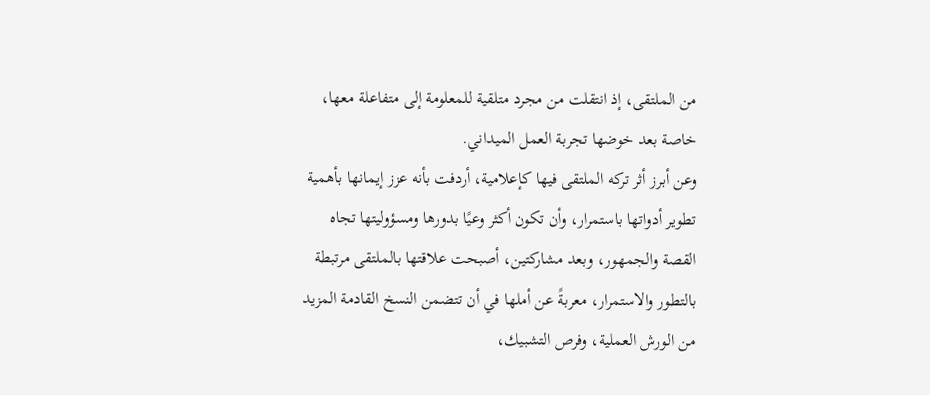من الملتقى، إذ انتقلت من مجرد متلقية للمعلومة إلى متفاعلة معها، خاصة بعد خوضها تجربة العمل الميداني.
وعن أبرز أثر تركه الملتقى فيها كإعلامية، أردفت بأنه عزز إيمانها بأهمية تطوير أدواتها باستمرار، وأن تكون أكثر وعيًا بدورها ومسؤوليتها تجاه القصة والجمهور، وبعد مشاركتين، أصبحت علاقتها بالملتقى مرتبطة بالتطور والاستمرار، معربةً عن أملها في أن تتضمن النسخ القادمة المزيد من الورش العملية، وفرص التشبيك،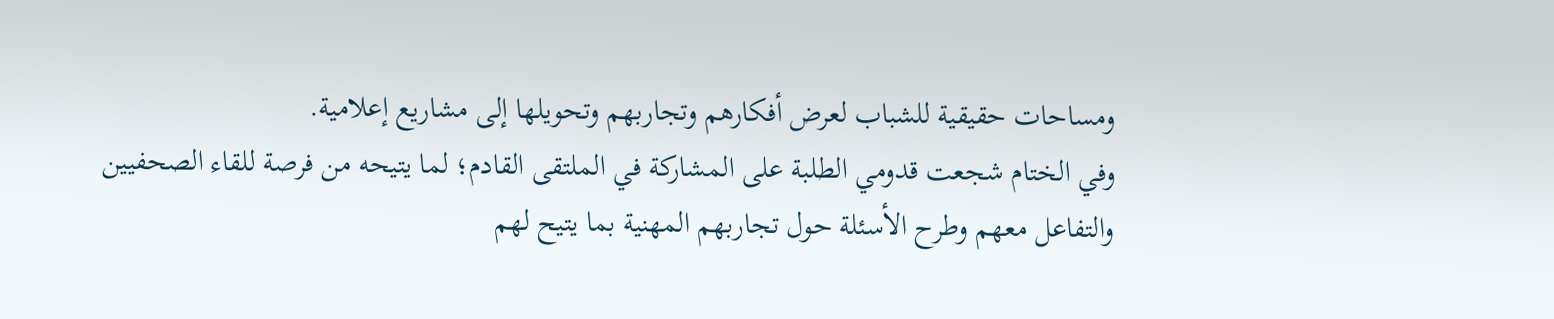ومساحات حقيقية للشباب لعرض أفكارهم وتجاربهم وتحويلها إلى مشاريع إعلامية.
وفي الختام شجعت قدومي الطلبة على المشاركة في الملتقى القادم؛ لما يتيحه من فرصة للقاء الصحفيين والتفاعل معهم وطرح الأسئلة حول تجاربهم المهنية بما يتيح لهم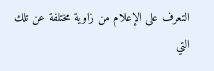التعرف على الإعلام من زاوية مختلفة عن تلك التي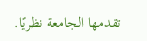تقدمها الجامعة نظريًا.